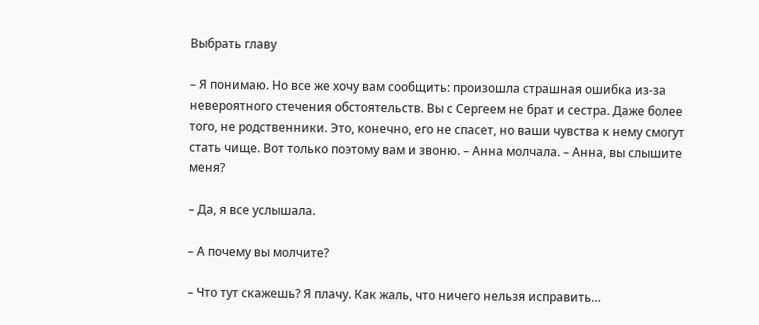Выбрать главу

– Я понимаю. Но все же хочу вам сообщить: произошла страшная ошибка из-за невероятного стечения обстоятельств. Вы с Сергеем не брат и сестра. Даже более того, не родственники. Это, конечно, его не спасет, но ваши чувства к нему смогут стать чище. Вот только поэтому вам и звоню. – Анна молчала. – Анна, вы слышите меня?

– Да, я все услышала.

– А почему вы молчите?

– Что тут скажешь? Я плачу. Как жаль, что ничего нельзя исправить…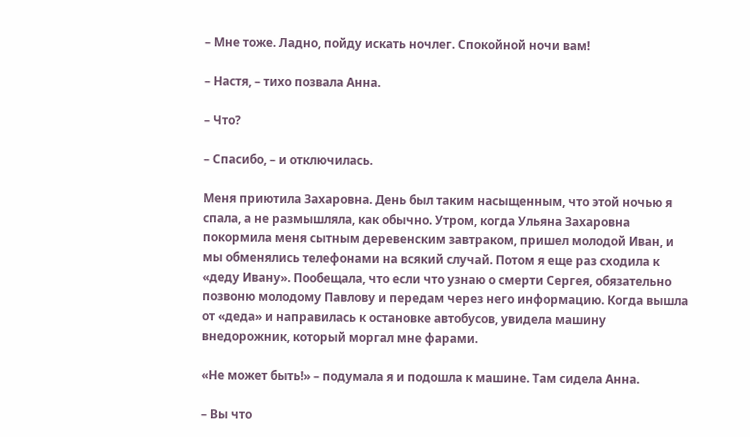– Мне тоже. Ладно, пойду искать ночлег. Спокойной ночи вам!

– Настя, – тихо позвала Анна.

– Что?

– Спасибо, – и отключилась.

Меня приютила Захаровна. День был таким насыщенным, что этой ночью я спала, а не размышляла, как обычно. Утром, когда Ульяна Захаровна покормила меня сытным деревенским завтраком, пришел молодой Иван, и мы обменялись телефонами на всякий случай. Потом я еще раз сходила к «деду Ивану». Пообещала, что если что узнаю о смерти Сергея, обязательно позвоню молодому Павлову и передам через него информацию. Когда вышла от «деда» и направилась к остановке автобусов, увидела машину внедорожник, который моргал мне фарами.

«Не может быть!» – подумала я и подошла к машине. Там сидела Анна.

– Вы что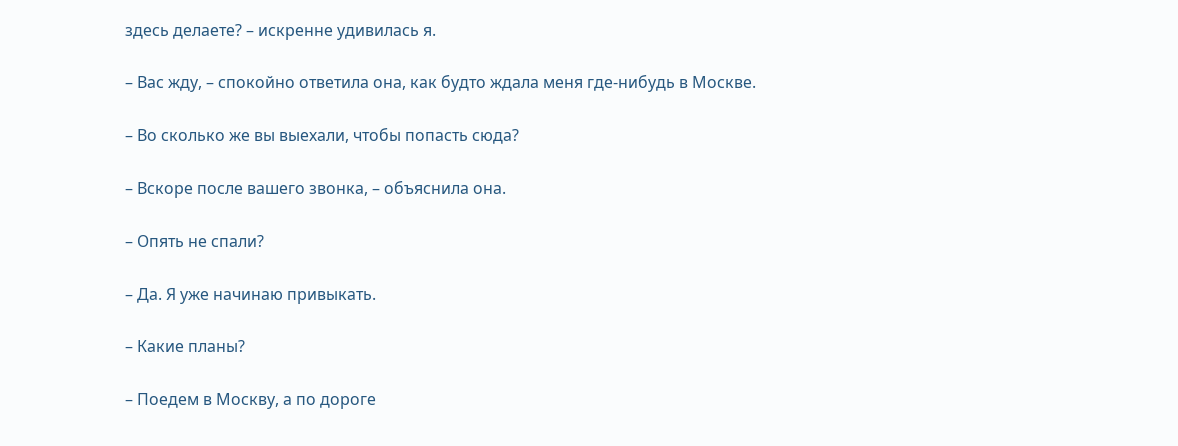здесь делаете? – искренне удивилась я.

– Вас жду, – спокойно ответила она, как будто ждала меня где-нибудь в Москве.

– Во сколько же вы выехали, чтобы попасть сюда?

– Вскоре после вашего звонка, – объяснила она.

– Опять не спали?

– Да. Я уже начинаю привыкать.

– Какие планы?

– Поедем в Москву, а по дороге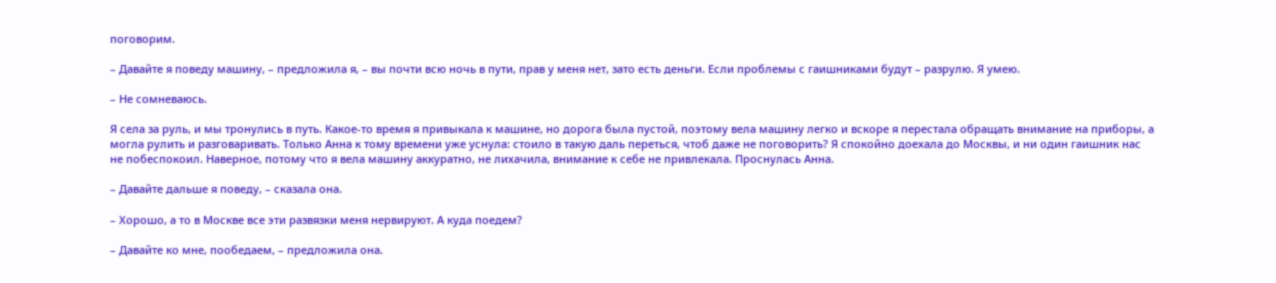поговорим.

– Давайте я поведу машину, – предложила я, – вы почти всю ночь в пути, прав у меня нет, зато есть деньги. Если проблемы с гаишниками будут – разрулю. Я умею.

– Не сомневаюсь.

Я села за руль, и мы тронулись в путь. Какое-то время я привыкала к машине, но дорога была пустой, поэтому вела машину легко и вскоре я перестала обращать внимание на приборы, а могла рулить и разговаривать. Только Анна к тому времени уже уснула: стоило в такую даль переться, чтоб даже не поговорить? Я спокойно доехала до Москвы, и ни один гаишник нас не побеспокоил. Наверное, потому что я вела машину аккуратно, не лихачила, внимание к себе не привлекала. Проснулась Анна.

– Давайте дальше я поведу, – сказала она.

– Хорошо, а то в Москве все эти развязки меня нервируют. А куда поедем?

– Давайте ко мне, пообедаем, – предложила она.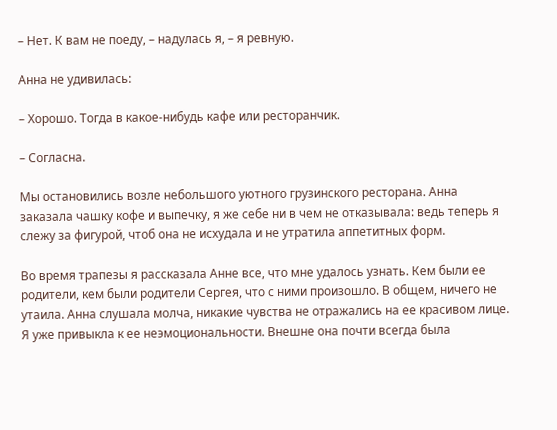– Нет. К вам не поеду, – надулась я, – я ревную.

Анна не удивилась:

– Хорошо. Тогда в какое-нибудь кафе или ресторанчик.

– Согласна.

Мы остановились возле небольшого уютного грузинского ресторана. Анна заказала чашку кофе и выпечку, я же себе ни в чем не отказывала: ведь теперь я слежу за фигурой, чтоб она не исхудала и не утратила аппетитных форм.

Во время трапезы я рассказала Анне все, что мне удалось узнать. Кем были ее родители, кем были родители Сергея, что с ними произошло. В общем, ничего не утаила. Анна слушала молча, никакие чувства не отражались на ее красивом лице. Я уже привыкла к ее неэмоциональности. Внешне она почти всегда была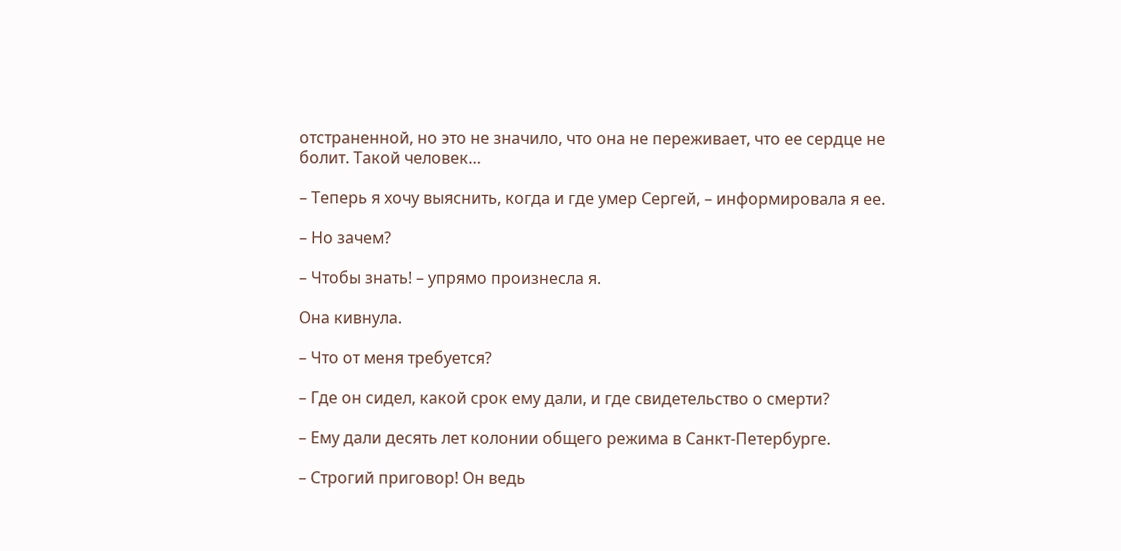отстраненной, но это не значило, что она не переживает, что ее сердце не болит. Такой человек…

– Теперь я хочу выяснить, когда и где умер Сергей, – информировала я ее.

– Но зачем?

– Чтобы знать! – упрямо произнесла я.

Она кивнула.

– Что от меня требуется?

– Где он сидел, какой срок ему дали, и где свидетельство о смерти?

– Ему дали десять лет колонии общего режима в Санкт-Петербурге.

– Строгий приговор! Он ведь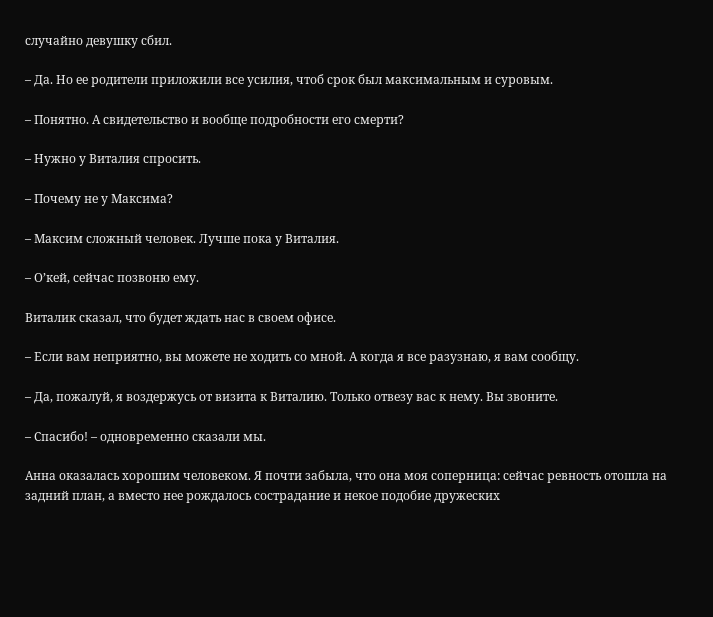случайно девушку сбил.

– Да. Но ее родители приложили все усилия, чтоб срок был максимальным и суровым.

– Понятно. А свидетельство и вообще подробности его смерти?

– Нужно у Виталия спросить.

– Почему не у Максима?

– Максим сложный человек. Лучше пока у Виталия.

– О’кей, сейчас позвоню ему.

Виталик сказал, что будет ждать нас в своем офисе.

– Если вам неприятно, вы можете не ходить со мной. А когда я все разузнаю, я вам сообщу.

– Да, пожалуй, я воздержусь от визита к Виталию. Только отвезу вас к нему. Вы звоните.

– Спасибо! – одновременно сказали мы.

Анна оказалась хорошим человеком. Я почти забыла, что она моя соперница: сейчас ревность отошла на задний план, а вместо нее рождалось сострадание и некое подобие дружеских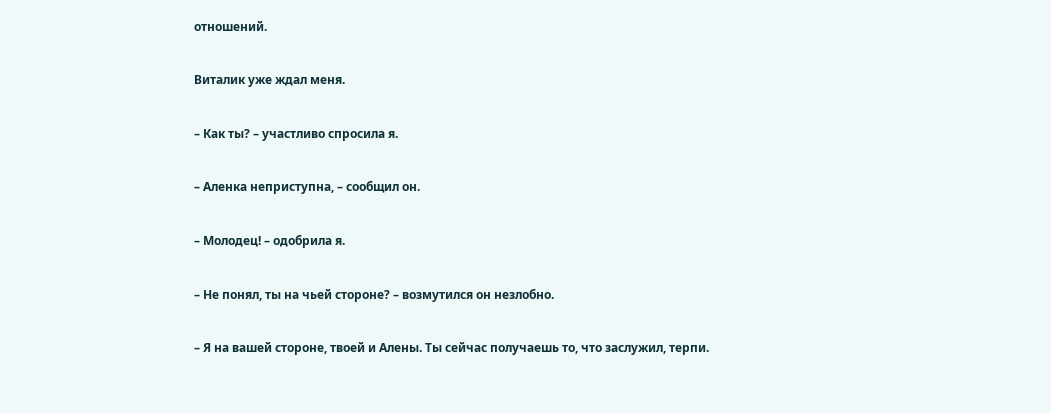отношений.

Виталик уже ждал меня.

– Как ты? – участливо спросила я.

– Аленка неприступна, – сообщил он.

– Молодец! – одобрила я.

– Не понял, ты на чьей стороне? – возмутился он незлобно.

– Я на вашей стороне, твоей и Алены. Ты сейчас получаешь то, что заслужил, терпи.